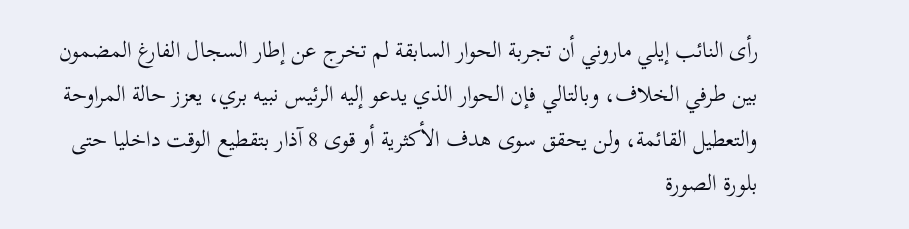رأى النائب إيلي ماروني أن تجربة الحوار السابقة لم تخرج عن إطار السجال الفارغ المضمون بين طرفي الخلاف، وبالتالي فإن الحوار الذي يدعو إليه الرئيس نبيه بري، يعزز حالة المراوحة والتعطيل القائمة، ولن يحقق سوى هدف الأكثرية أو قوى 8 آذار بتقطيع الوقت داخليا حتى بلورة الصورة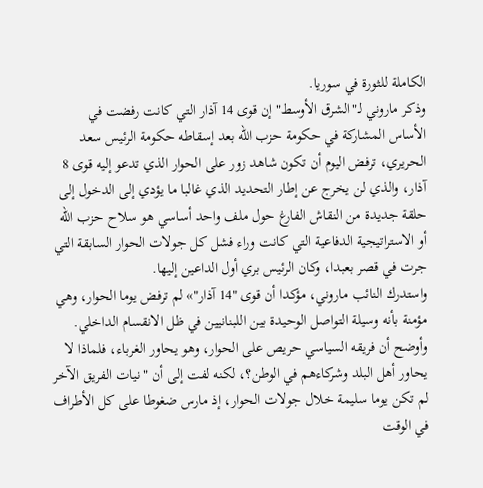الكاملة للثورة في سوريا.
وذكر ماروني لـ"الشرق الأوسط" إن قوى 14 آذار التي كانت رفضت في الأساس المشاركة في حكومة حزب الله بعد إسقاطه حكومة الرئيس سعد الحريري، ترفض اليوم أن تكون شاهد زور على الحوار الذي تدعو إليه قوى 8 آذار، والذي لن يخرج عن إطار التحديد الذي غالبا ما يؤدي إلى الدخول إلى حلقة جديدة من النقاش الفارغ حول ملف واحد أساسي هو سلاح حزب الله أو الاستراتيجية الدفاعية التي كانت وراء فشل كل جولات الحوار السابقة التي جرت في قصر بعبدا، وكان الرئيس بري أول الداعين إليها.
واستدرك النائب ماروني، مؤكدا أن قوى "14 آذار"» لم ترفض يوما الحوار، وهي مؤمنة بأنه وسيلة التواصل الوحيدة بين اللبنانيين في ظل الانقسام الداخلي. وأوضح أن فريقه السياسي حريص على الحوار، وهو يحاور الغرباء، فلماذا لا يحاور أهل البلد وشركاءهم في الوطن؟، لكنه لفت إلى أن "نيات الفريق الآخر لم تكن يوما سليمة خلال جولات الحوار، إذ مارس ضغوطا على كل الأطراف في الوقت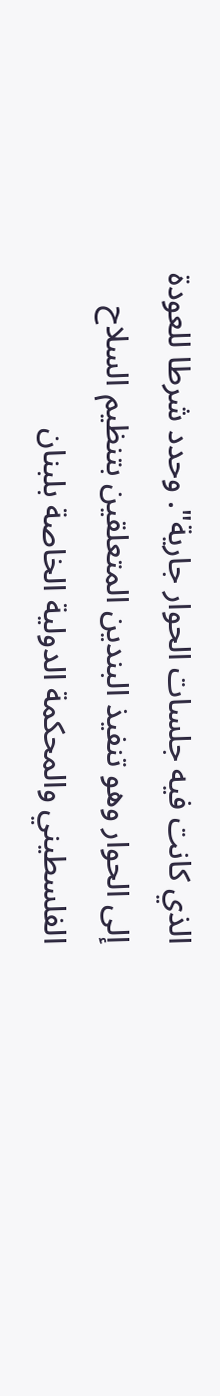الذي كانت فيه جلسات الحوار جارية". وحدد شرطا للعودة إلى الحوار وهو تنفيذ البندين المتعلقين بتنظيم السلاح الفلسطيني والمحكمة الدولية الخاصة بلبنان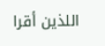اللذين أقرا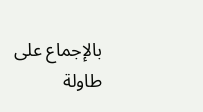بالإجماع على طاولة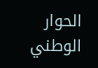الحوار الوطني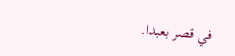في قصر بعبدا.